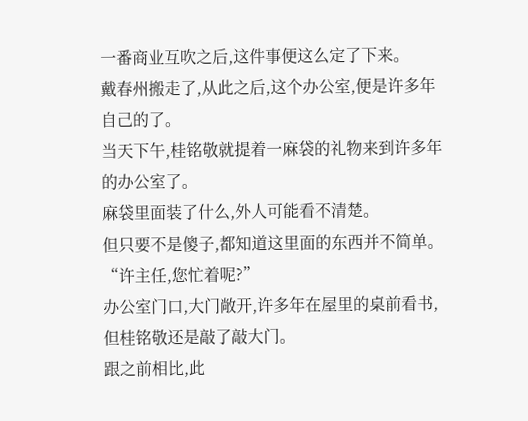一番商业互吹之后,这件事便这么定了下来。
戴春州搬走了,从此之后,这个办公室,便是许多年自己的了。
当天下午,桂铭敬就提着一麻袋的礼物来到许多年的办公室了。
麻袋里面装了什么,外人可能看不清楚。
但只要不是傻子,都知道这里面的东西并不简单。
“许主任,您忙着呢?”
办公室门口,大门敞开,许多年在屋里的桌前看书,但桂铭敬还是敲了敲大门。
跟之前相比,此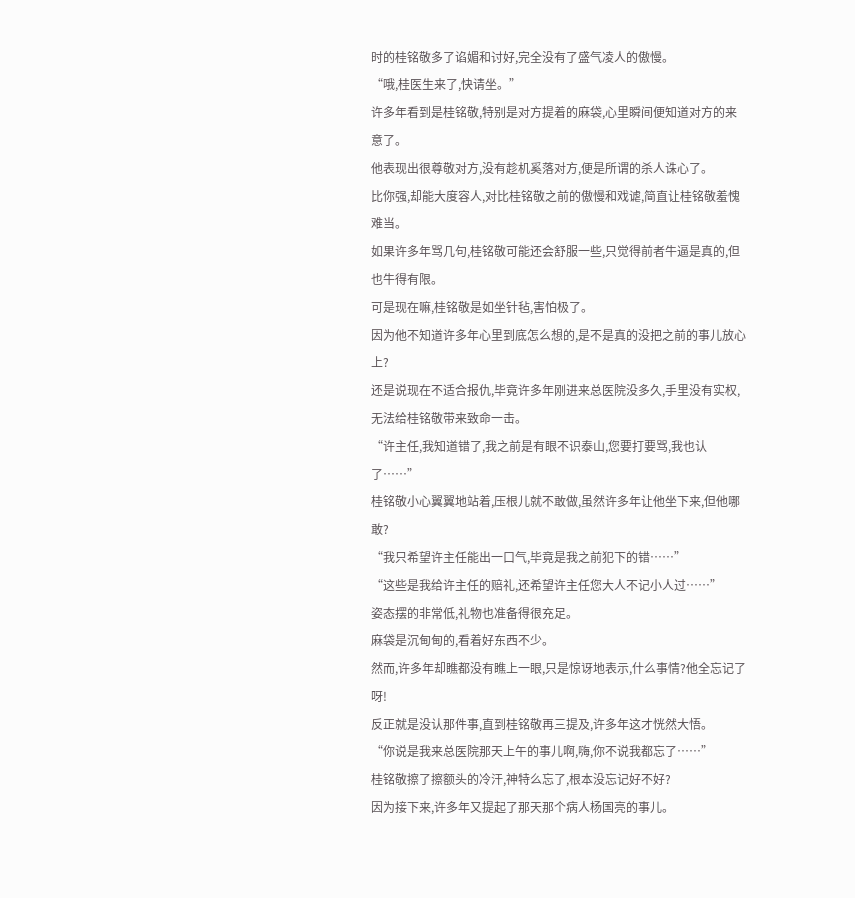时的桂铭敬多了谄媚和讨好,完全没有了盛气凌人的傲慢。
“哦,桂医生来了,快请坐。”
许多年看到是桂铭敬,特别是对方提着的麻袋,心里瞬间便知道对方的来意了。
他表现出很尊敬对方,没有趁机奚落对方,便是所谓的杀人诛心了。
比你强,却能大度容人,对比桂铭敬之前的傲慢和戏谑,简直让桂铭敬羞愧难当。
如果许多年骂几句,桂铭敬可能还会舒服一些,只觉得前者牛逼是真的,但也牛得有限。
可是现在嘛,桂铭敬是如坐针毡,害怕极了。
因为他不知道许多年心里到底怎么想的,是不是真的没把之前的事儿放心上?
还是说现在不适合报仇,毕竟许多年刚进来总医院没多久,手里没有实权,无法给桂铭敬带来致命一击。
“许主任,我知道错了,我之前是有眼不识泰山,您要打要骂,我也认了……”
桂铭敬小心翼翼地站着,压根儿就不敢做,虽然许多年让他坐下来,但他哪敢?
“我只希望许主任能出一口气,毕竟是我之前犯下的错……”
“这些是我给许主任的赔礼,还希望许主任您大人不记小人过……”
姿态摆的非常低,礼物也准备得很充足。
麻袋是沉甸甸的,看着好东西不少。
然而,许多年却瞧都没有瞧上一眼,只是惊讶地表示,什么事情?他全忘记了呀!
反正就是没认那件事,直到桂铭敬再三提及,许多年这才恍然大悟。
“你说是我来总医院那天上午的事儿啊,嗨,你不说我都忘了……”
桂铭敬擦了擦额头的冷汗,神特么忘了,根本没忘记好不好?
因为接下来,许多年又提起了那天那个病人杨国亮的事儿。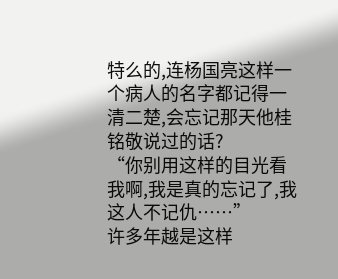特么的,连杨国亮这样一个病人的名字都记得一清二楚,会忘记那天他桂铭敬说过的话?
“你别用这样的目光看我啊,我是真的忘记了,我这人不记仇……”
许多年越是这样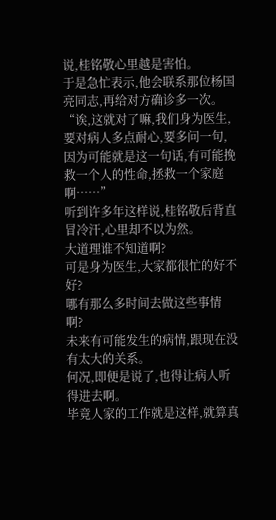说,桂铭敬心里越是害怕。
于是急忙表示,他会联系那位杨国亮同志,再给对方确诊多一次。
“诶,这就对了嘛,我们身为医生,要对病人多点耐心,要多问一句,因为可能就是这一句话,有可能挽救一个人的性命,拯救一个家庭啊……”
听到许多年这样说,桂铭敬后背直冒冷汗,心里却不以为然。
大道理谁不知道啊?
可是身为医生,大家都很忙的好不好?
哪有那么多时间去做这些事情啊?
未来有可能发生的病情,跟现在没有太大的关系。
何况,即便是说了,也得让病人听得进去啊。
毕竟人家的工作就是这样,就算真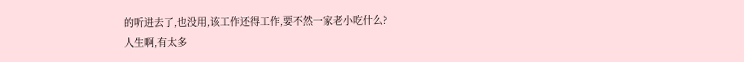的听进去了,也没用,该工作还得工作,要不然一家老小吃什么?
人生啊,有太多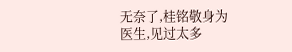无奈了,桂铭敬身为医生,见过太多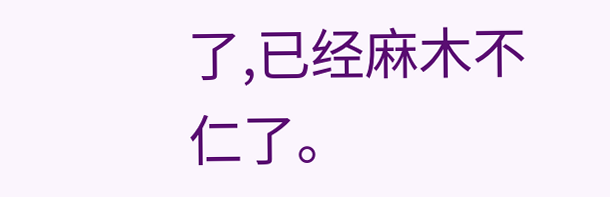了,已经麻木不仁了。